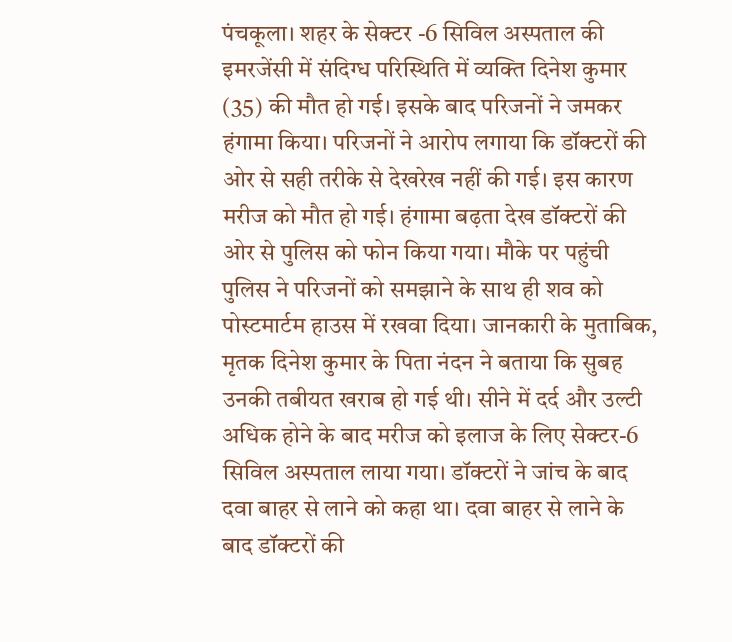पंचकूला। शहर के सेक्टर -6 सिविल अस्पताल की इमरजेंसी में संदिग्ध परिस्थिति में व्यक्ति दिनेश कुमार (35) की मौत हो गई। इसके बाद परिजनों ने जमकर हंगामा किया। परिजनों ने आरोप लगाया कि डॉक्टरों की ओर से सही तरीके से देखरेख नहीं की गई। इस कारण मरीज को मौत हो गई। हंगामा बढ़ता देख डॉक्टरों की ओर से पुलिस को फोन किया गया। मौके पर पहुंची पुलिस ने परिजनों को समझाने के साथ ही शव को पोस्टमार्टम हाउस में रखवा दिया। जानकारी के मुताबिक, मृतक दिनेश कुमार के पिता नंदन ने बताया कि सुबह उनकी तबीयत खराब हो गई थी। सीने में दर्द और उल्टी अधिक होने के बाद मरीज को इलाज के लिए सेक्टर-6 सिविल अस्पताल लाया गया। डॉक्टरों ने जांच के बाद दवा बाहर से लाने को कहा था। दवा बाहर से लाने के बाद डॉक्टरों की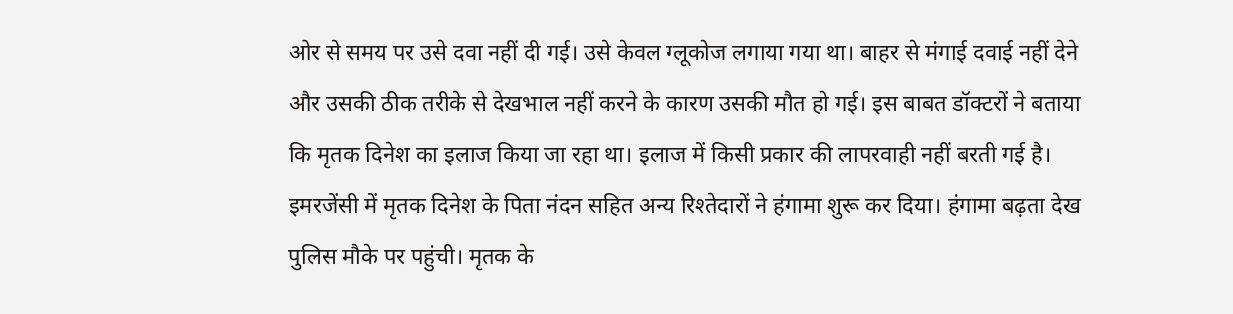ओर से समय पर उसे दवा नहीं दी गई। उसे केवल ग्लूकोज लगाया गया था। बाहर से मंगाई दवाई नहीं देने और उसकी ठीक तरीके से देखभाल नहीं करने के कारण उसकी मौत हो गई। इस बाबत डॉक्टरों ने बताया कि मृतक दिनेश का इलाज किया जा रहा था। इलाज में किसी प्रकार की लापरवाही नहीं बरती गई है। इमरजेंसी में मृतक दिनेश के पिता नंदन सहित अन्य रिश्तेदारों ने हंगामा शुरू कर दिया। हंगामा बढ़ता देख पुलिस मौके पर पहुंची। मृतक के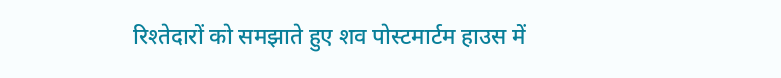रिश्तेदारों को समझाते हुए शव पोस्टमार्टम हाउस में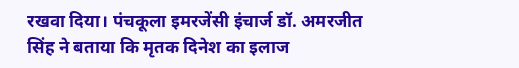रखवा दिया। पंचकूला इमरजेंसी इंचार्ज डॉ. अमरजीत सिंह ने बताया कि मृतक दिनेश का इलाज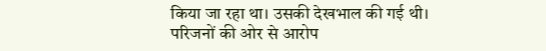किया जा रहा था। उसकी देखभाल की गई थी। परिजनों की ओर से आरोप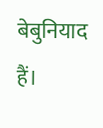बेबुनियाद हैं।